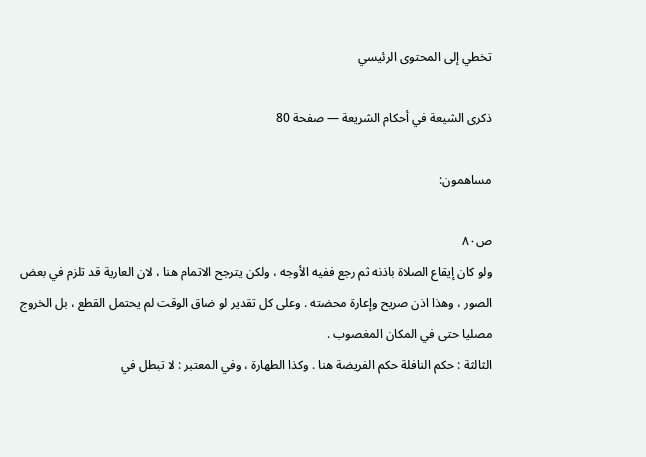تخطي إلى المحتوى الرئيسي

ذكرى الشيعة في أحكام الشريعة — صفحة 80

مساهمون:

ص٨٠
ولو كان إيقاع الصلاة باذنه ثم رجع ففيه الأوجه ، ولكن يترجح الاتمام هنا ، لان العارية قد تلزم في بعض الصور ، وهذا اذن صريح وإعارة محضته . وعلى كل تقدير لو ضاق الوقت لم يحتمل القطع ، بل الخروج مصليا حتى في المكان المغصوب .
الثالثة : حكم النافلة حكم الفريضة هنا . وكذا الطهارة ، وفي المعتبر : لا تبطل في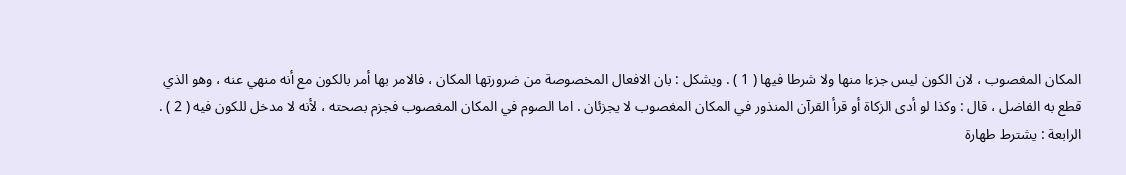المكان المغصوب ، لان الكون ليس جزءا منها ولا شرطا فيها ( 1 ) . ويشكل : بان الافعال المخصوصة من ضرورتها المكان ، فالامر بها أمر بالكون مع أنه منهي عنه ، وهو الذي قطع به الفاضل ، قال : وكذا لو أدى الزكاة أو قرأ القرآن المنذور في المكان المغصوب لا يجزئان . اما الصوم في المكان المغصوب فجزم بصحته ، لأنه لا مدخل للكون فيه ( 2 ) .
الرابعة : يشترط طهارة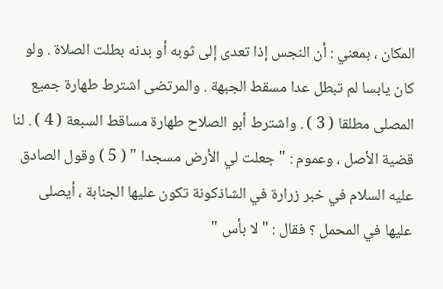المكان ، بمعني : أن النجس إذا تعدى إلى ثوبه أو بدنه بطلت الصلاة . ولو كان يابسا لم تبطل عدا مسقط الجبهة . والمرتضى اشترط طهارة جميع المصلى مطلقا ( 3 ) . واشترط أبو الصلاح طهارة مساقط السبعة ( 4 ) . لنا قضية الأصل ، وعموم : " جعلت لي الأرض مسجدا " ( 5 ) وقول الصادق عليه السلام في خبر زرارة في الشاذكونة تكون عليها الجنابة ، أيصلى عليها في المحمل ؟ فقال : " لا بأس "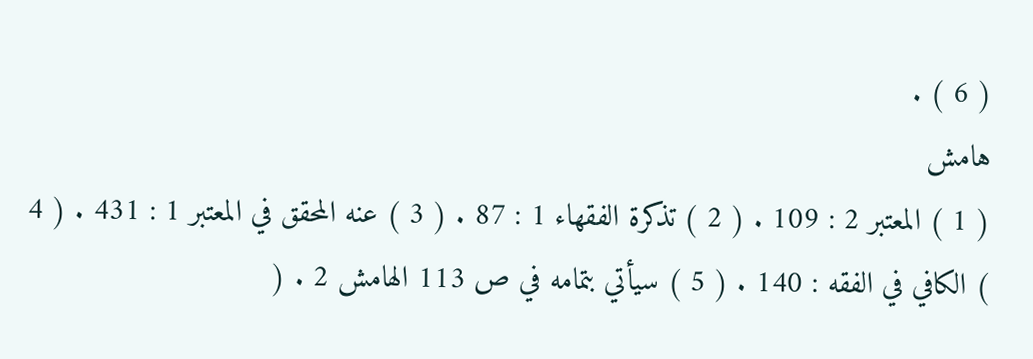( 6 ) .
هامش
( 1 ) المعتبر 2 : 109 . ( 2 ) تذكرة الفقهاء 1 : 87 . ( 3 ) عنه المحقق في المعتبر 1 : 431 . ( 4 ) الكافي في الفقه : 140 . ( 5 ) سيأتي بتمامه في ص 113 الهامش 2 . (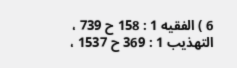6 ) الفقيه 1 : 158 ح 739 ، التهذيب 1 : 369 ح 1537 ،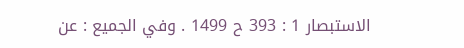الاستبصار 1 : 393 ح 1499 . وفي الجميع : عن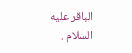الباقر عليه السلام .